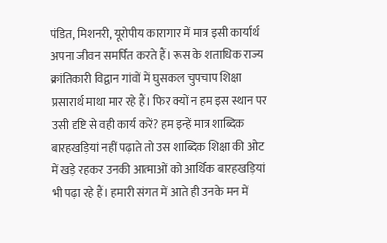पंडित, मिशनरी, यूरोपीय कारागार में मात्र इसी कार्यार्थ अपना जीवन समर्पित करते हैं। रूस के शताधिक राज्य क्रांतिकारी विद्वान गांवों में घुसकल चुपचाप शिक्षा प्रसारार्थ माथा मार रहे हैं। फिर क्यों न हम इस स्थान पर उसी दृष्टि से वही कार्य करें? हम इन्हें मात्र शाब्दिक बारहखड़ियां नहीं पढ़ाते तो उस शाब्दिक शिक्षा की ओट में खड़े रहकर उनकी आत्माओं को आर्थिक बारहखड़ियां भी पढ़ा रहे हैं। हमारी संगत में आते ही उनके मन में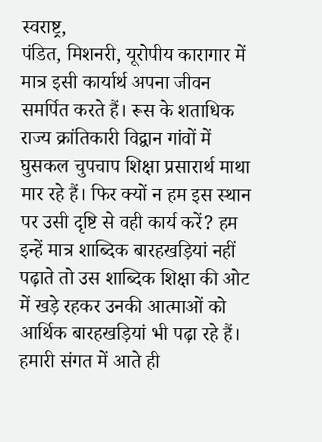स्वराष्ट्र,
पंडित, मिशनरी, यूरोपीय कारागार में मात्र इसी कार्यार्थ अपना जीवन समर्पित करते हैं। रूस के शताधिक राज्य क्रांतिकारी विद्वान गांवों में घुसकल चुपचाप शिक्षा प्रसारार्थ माथा मार रहे हैं। फिर क्यों न हम इस स्थान पर उसी दृष्टि से वही कार्य करें? हम इन्हें मात्र शाब्दिक बारहखड़ियां नहीं पढ़ाते तो उस शाब्दिक शिक्षा की ओट में खड़े रहकर उनकी आत्माओं को आर्थिक बारहखड़ियां भी पढ़ा रहे हैं। हमारी संगत में आते ही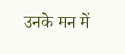उनके मन में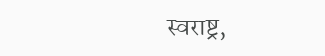स्वराष्ट्र,